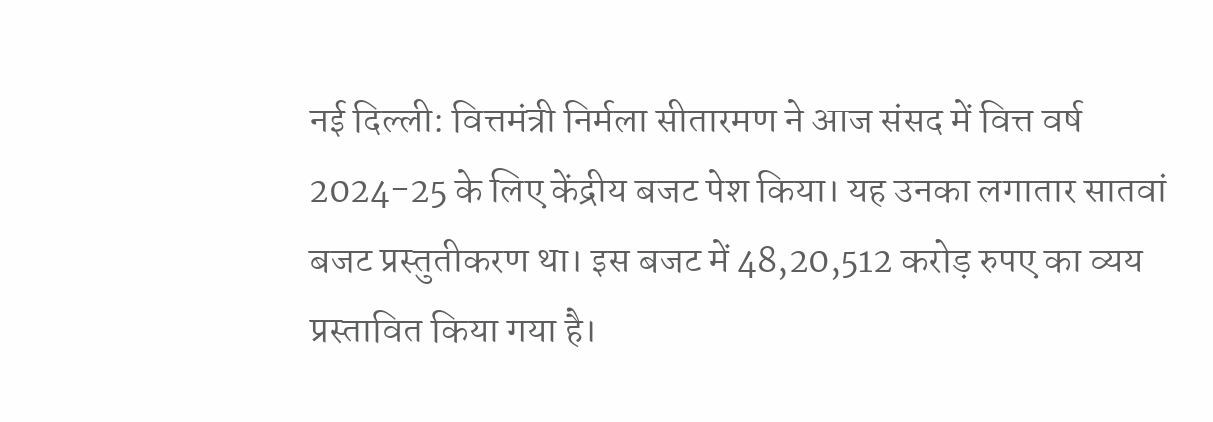नई दिल्ली: वित्तमंत्री निर्मला सीतारमण ने आज संसद में वित्त वर्ष 2024-25 के लिए केंद्रीय बजट पेश किया। यह उनका लगातार सातवां बजट प्रस्तुतीकरण था। इस बजट में 48,20,512 करोड़ रुपए का व्यय प्रस्तावित किया गया है।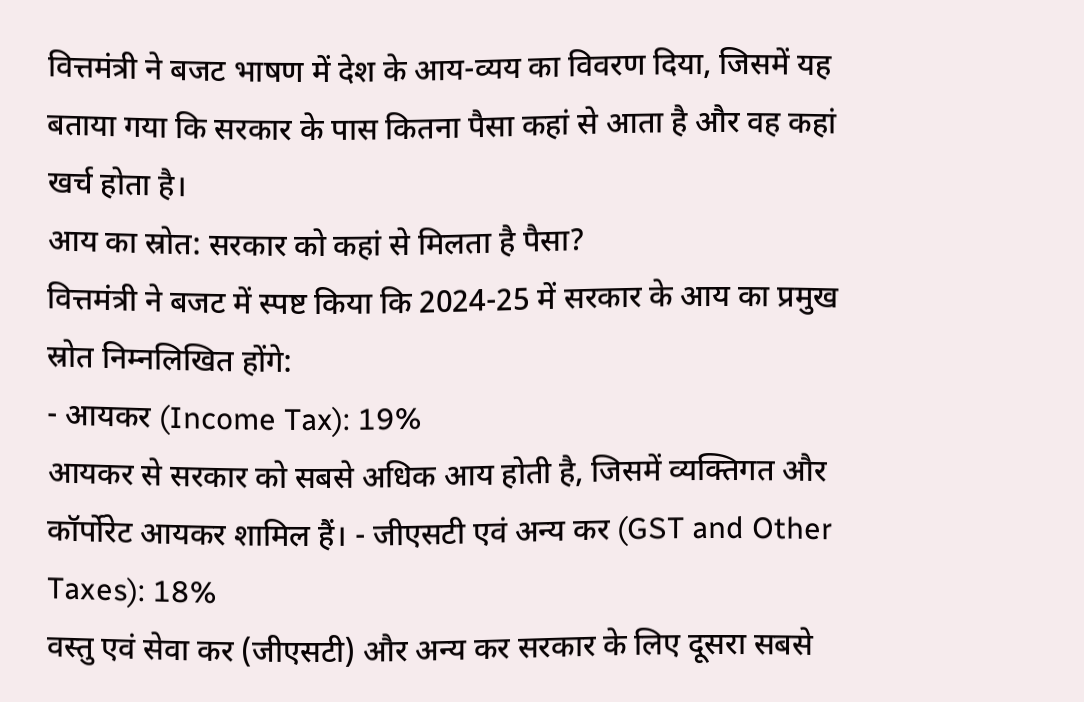वित्तमंत्री ने बजट भाषण में देश के आय-व्यय का विवरण दिया, जिसमें यह बताया गया कि सरकार के पास कितना पैसा कहां से आता है और वह कहां खर्च होता है।
आय का स्रोत: सरकार को कहां से मिलता है पैसा?
वित्तमंत्री ने बजट में स्पष्ट किया कि 2024-25 में सरकार के आय का प्रमुख स्रोत निम्नलिखित होंगे:
- आयकर (Income Tax): 19%
आयकर से सरकार को सबसे अधिक आय होती है, जिसमें व्यक्तिगत और कॉर्पोरेट आयकर शामिल हैं। - जीएसटी एवं अन्य कर (GST and Other Taxes): 18%
वस्तु एवं सेवा कर (जीएसटी) और अन्य कर सरकार के लिए दूसरा सबसे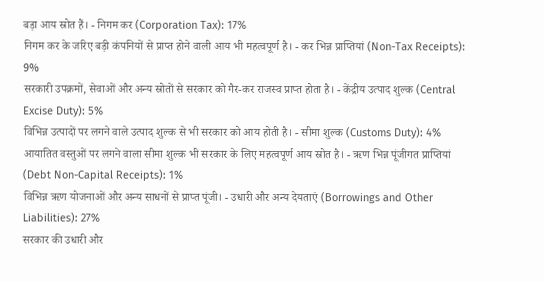बड़ा आय स्रोत हैं। - निगम कर (Corporation Tax): 17%
निगम कर के जरिए बड़ी कंपनियों से प्राप्त होने वाली आय भी महत्वपूर्ण है। - कर भिन्न प्राप्तियां (Non-Tax Receipts): 9%
सरकारी उपक्रमों, सेवाओं और अन्य स्रोतों से सरकार को गैर-कर राजस्व प्राप्त होता है। - केंद्रीय उत्पाद शुल्क (Central Excise Duty): 5%
विभिन्न उत्पादों पर लगने वाले उत्पाद शुल्क से भी सरकार को आय होती है। - सीमा शुल्क (Customs Duty): 4%
आयातित वस्तुओं पर लगने वाला सीमा शुल्क भी सरकार के लिए महत्वपूर्ण आय स्रोत है। - ऋण भिन्न पूंजीगत प्राप्तियां (Debt Non-Capital Receipts): 1%
विभिन्न ऋण योजनाओं और अन्य साधनों से प्राप्त पूंजी। - उधारी और अन्य देयताएं (Borrowings and Other Liabilities): 27%
सरकार की उधारी और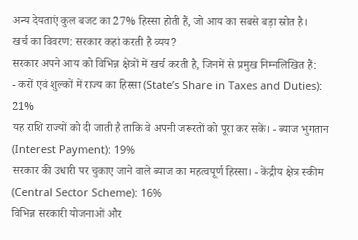अन्य देयताएं कुल बजट का 27% हिस्सा होती हैं, जो आय का सबसे बड़ा स्रोत है।
खर्च का विवरण: सरकार कहां करती है व्यय?
सरकार अपने आय को विभिन्न क्षेत्रों में खर्च करती है, जिनमें से प्रमुख निम्नलिखित हैं:
- करों एवं शुल्कों में राज्य का हिस्सा (State’s Share in Taxes and Duties): 21%
यह राशि राज्यों को दी जाती है ताकि वे अपनी जरूरतों को पूरा कर सकें। - ब्याज भुगतान (Interest Payment): 19%
सरकार की उधारी पर चुकाए जाने वाले ब्याज का महत्वपूर्ण हिस्सा। - केंद्रीय क्षेत्र स्कीम (Central Sector Scheme): 16%
विभिन्न सरकारी योजनाओं और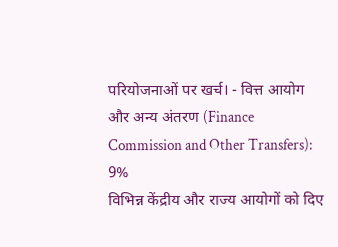परियोजनाओं पर खर्च। - वित्त आयोग और अन्य अंतरण (Finance Commission and Other Transfers): 9%
विभिन्न केंद्रीय और राज्य आयोगों को दिए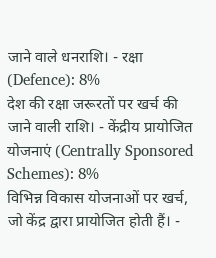जाने वाले धनराशि। - रक्षा (Defence): 8%
देश की रक्षा जरूरतों पर खर्च की जाने वाली राशि। - केंद्रीय प्रायोजित योजनाएं (Centrally Sponsored Schemes): 8%
विभिन्न विकास योजनाओं पर खर्च, जो केंद्र द्वारा प्रायोजित होती हैं। -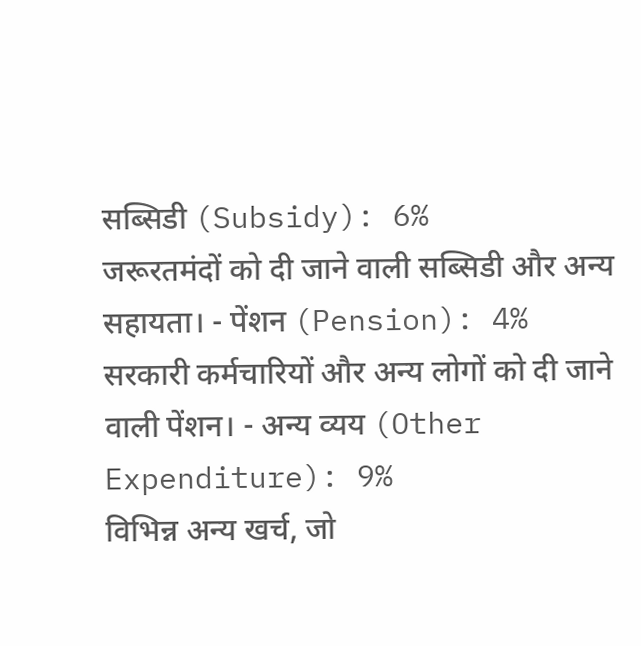सब्सिडी (Subsidy): 6%
जरूरतमंदों को दी जाने वाली सब्सिडी और अन्य सहायता। - पेंशन (Pension): 4%
सरकारी कर्मचारियों और अन्य लोगों को दी जाने वाली पेंशन। - अन्य व्यय (Other Expenditure): 9%
विभिन्न अन्य खर्च, जो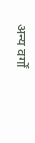अन्य वर्गों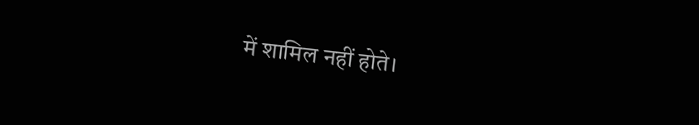में शामिल नहीं होते।